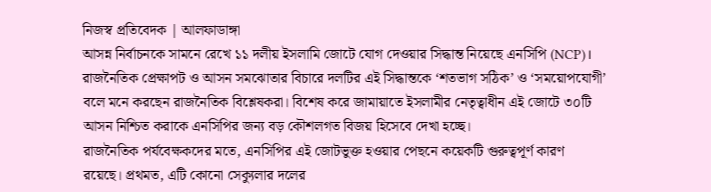নিজস্ব প্রতিবেদক | আলফাডাঙ্গা
আসন্ন নির্বাচনকে সামনে রেখে ১১ দলীয় ইসলামি জোটে যোগ দেওয়ার সিদ্ধান্ত নিয়েছে এনসিপি (NCP)। রাজনৈতিক প্রেক্ষাপট ও আসন সমঝোতার বিচারে দলটির এই সিদ্ধান্তকে ‘শতভাগ সঠিক’ ও ‘সময়োপযোগী’ বলে মনে করছেন রাজনৈতিক বিশ্লেষকরা। বিশেষ করে জামায়াতে ইসলামীর নেতৃত্বাধীন এই জোটে ৩০টি আসন নিশ্চিত করাকে এনসিপির জন্য বড় কৌশলগত বিজয় হিসেবে দেখা হচ্ছে।
রাজনৈতিক পর্যবেক্ষকদের মতে, এনসিপির এই জোটভুক্ত হওয়ার পেছনে কয়েকটি গুরুত্বপূর্ণ কারণ রয়েছে। প্রথমত, এটি কোনো সেক্যুলার দলের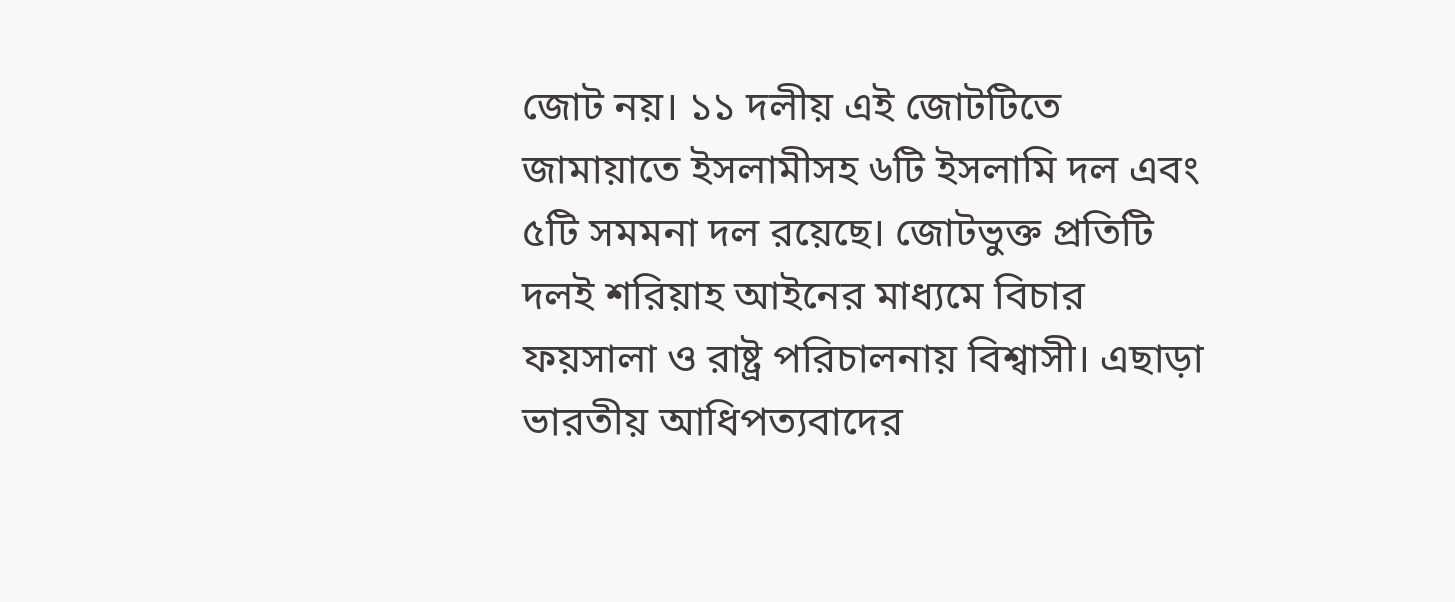জোট নয়। ১১ দলীয় এই জোটটিতে জামায়াতে ইসলামীসহ ৬টি ইসলামি দল এবং ৫টি সমমনা দল রয়েছে। জোটভুক্ত প্রতিটি দলই শরিয়াহ আইনের মাধ্যমে বিচার ফয়সালা ও রাষ্ট্র পরিচালনায় বিশ্বাসী। এছাড়া ভারতীয় আধিপত্যবাদের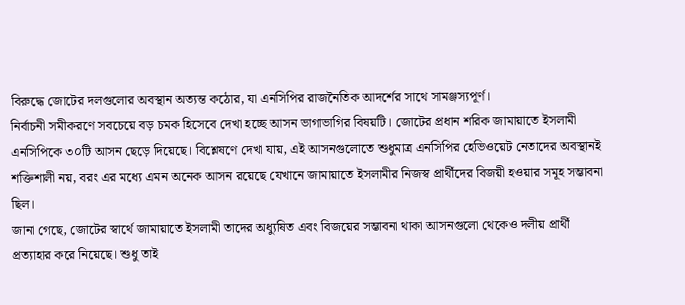বিরুদ্ধে জোটের দলগুলোর অবস্থান অত্যন্ত কঠোর, যা এনসিপির রাজনৈতিক আদর্শের সাথে সামঞ্জস্যপূর্ণ।
নির্বাচনী সমীকরণে সবচেয়ে বড় চমক হিসেবে দেখা হচ্ছে আসন ভাগাভাগির বিষয়টি। জোটের প্রধান শরিক জামায়াতে ইসলামী এনসিপিকে ৩০টি আসন ছেড়ে দিয়েছে। বিশ্লেষণে দেখা যায়, এই আসনগুলোতে শুধুমাত্র এনসিপির হেভিওয়েট নেতাদের অবস্থানই শক্তিশালী নয়, বরং এর মধ্যে এমন অনেক আসন রয়েছে যেখানে জামায়াতে ইসলামীর নিজস্ব প্রার্থীদের বিজয়ী হওয়ার সমূহ সম্ভাবনা ছিল।
জানা গেছে, জোটের স্বার্থে জামায়াতে ইসলামী তাদের অধ্যুষিত এবং বিজয়ের সম্ভাবনা থাকা আসনগুলো থেকেও দলীয় প্রার্থী প্রত্যাহার করে নিয়েছে। শুধু তাই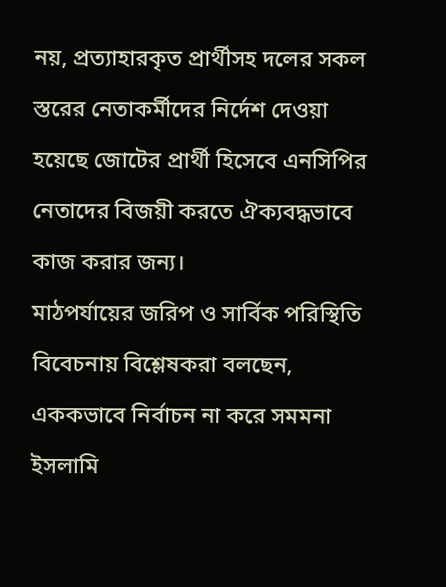নয়, প্রত্যাহারকৃত প্রার্থীসহ দলের সকল স্তরের নেতাকর্মীদের নির্দেশ দেওয়া হয়েছে জোটের প্রার্থী হিসেবে এনসিপির নেতাদের বিজয়ী করতে ঐক্যবদ্ধভাবে কাজ করার জন্য।
মাঠপর্যায়ের জরিপ ও সার্বিক পরিস্থিতি বিবেচনায় বিশ্লেষকরা বলছেন, এককভাবে নির্বাচন না করে সমমনা ইসলামি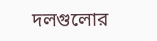দলগুলোর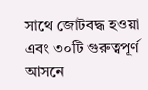সাথে জোটবদ্ধ হওয়া এবং ৩০টি গুরুত্বপূর্ণ আসনে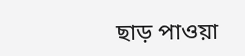ছাড় পাওয়া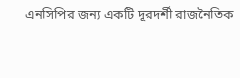এনসিপির জন্য একটি দূরদর্শী রাজনৈতিক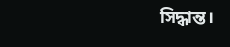সিদ্ধান্ত।